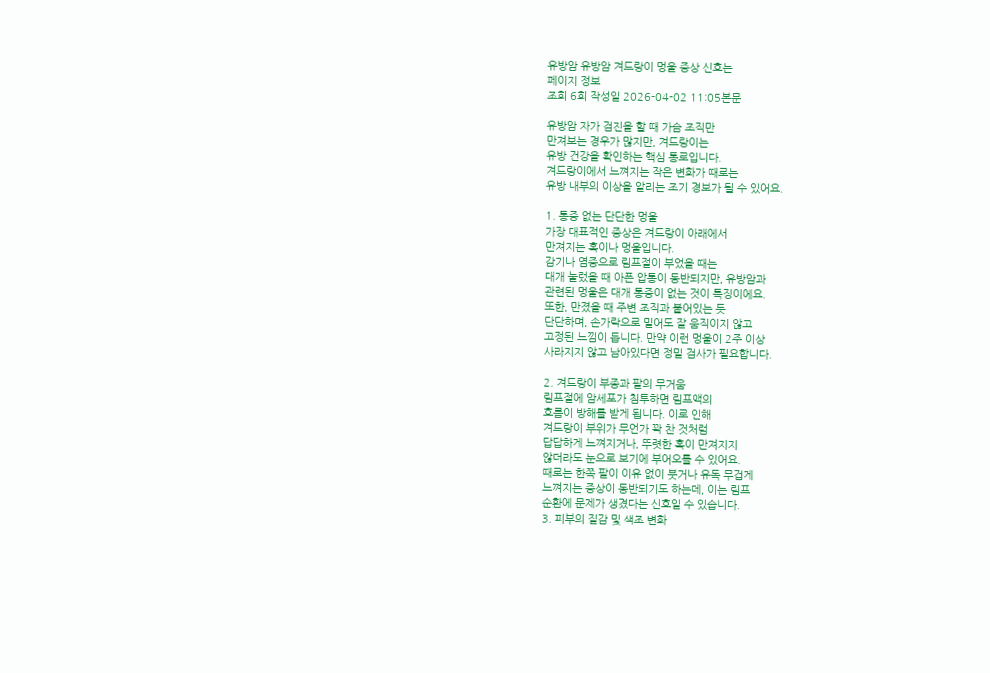유방암 유방암 겨드랑이 멍울 증상 신호는
페이지 정보
조회 6회 작성일 2026-04-02 11:05본문

유방암 자가 검진을 할 때 가슴 조직만
만져보는 경우가 많지만, 겨드랑이는
유방 건강을 확인하는 핵심 통로입니다.
겨드랑이에서 느껴지는 작은 변화가 때로는
유방 내부의 이상을 알리는 조기 경보가 될 수 있어요.

1. 통증 없는 단단한 멍울
가장 대표적인 증상은 겨드랑이 아래에서
만져지는 혹이나 멍울입니다.
감기나 염증으로 림프절이 부었을 때는
대개 눌렀을 때 아픈 압통이 동반되지만, 유방암과
관련된 멍울은 대개 통증이 없는 것이 특징이에요.
또한, 만졌을 때 주변 조직과 붙어있는 듯
단단하며, 손가락으로 밀어도 잘 움직이지 않고
고정된 느낌이 듭니다. 만약 이런 멍울이 2주 이상
사라지지 않고 남아있다면 정밀 검사가 필요합니다.

2. 겨드랑이 부종과 팔의 무거움
림프절에 암세포가 침투하면 림프액의
흐름이 방해를 받게 됩니다. 이로 인해
겨드랑이 부위가 무언가 꽉 찬 것처럼
답답하게 느껴지거나, 뚜렷한 혹이 만져지지
않더라도 눈으로 보기에 부어오를 수 있어요.
때로는 한쪽 팔이 이유 없이 붓거나 유독 무겁게
느껴지는 증상이 동반되기도 하는데, 이는 림프
순환에 문제가 생겼다는 신호일 수 있습니다.
3. 피부의 질감 및 색조 변화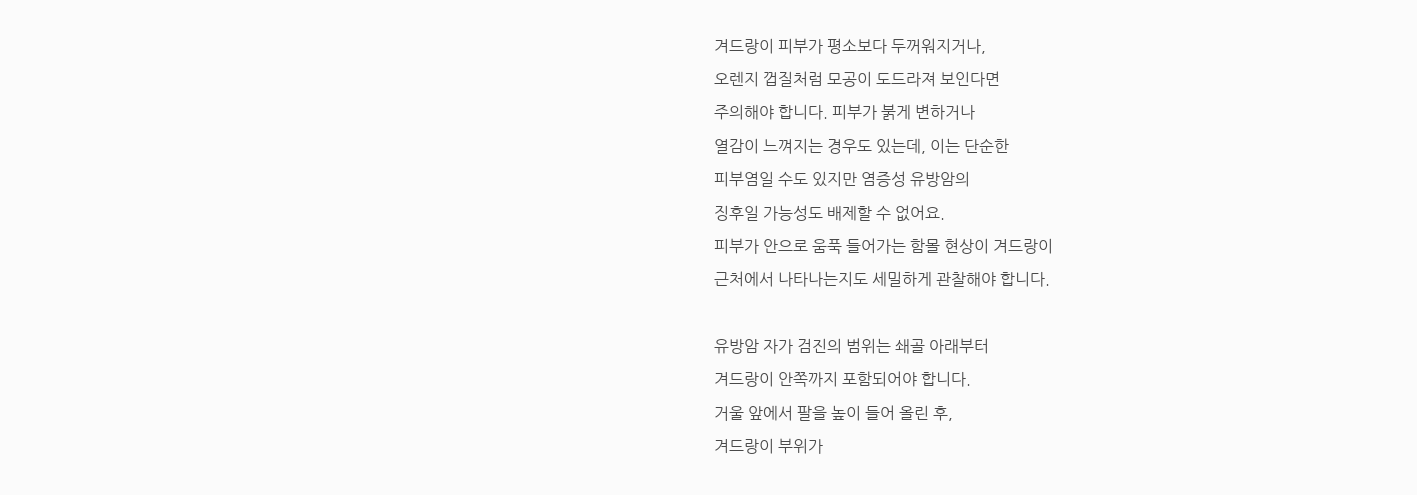겨드랑이 피부가 평소보다 두꺼워지거나,
오렌지 껍질처럼 모공이 도드라져 보인다면
주의해야 합니다. 피부가 붉게 변하거나
열감이 느껴지는 경우도 있는데, 이는 단순한
피부염일 수도 있지만 염증성 유방암의
징후일 가능성도 배제할 수 없어요.
피부가 안으로 움푹 들어가는 함몰 현상이 겨드랑이
근처에서 나타나는지도 세밀하게 관찰해야 합니다.

유방암 자가 검진의 범위는 쇄골 아래부터
겨드랑이 안쪽까지 포함되어야 합니다.
거울 앞에서 팔을 높이 들어 올린 후,
겨드랑이 부위가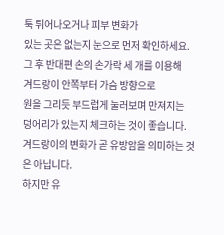툭 튀어나오거나 피부 변화가
있는 곳은 없는지 눈으로 먼저 확인하세요.
그 후 반대편 손의 손가락 세 개를 이용해
겨드랑이 안쪽부터 가슴 방향으로
원을 그리듯 부드럽게 눌러보며 만져지는
덩어리가 있는지 체크하는 것이 좋습니다.
겨드랑이의 변화가 곧 유방암을 의미하는 것은 아닙니다.
하지만 유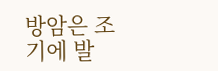방암은 조기에 발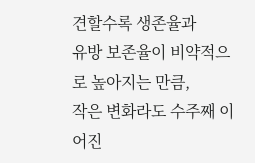견할수록 생존율과
유방 보존율이 비약적으로 높아지는 만큼,
작은 변화라도 수주째 이어진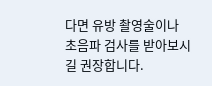다면 유방 촬영술이나
초음파 검사를 받아보시길 권장합니다.